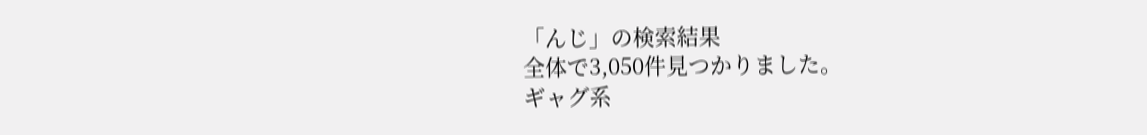「んじ」の検索結果
全体で3,050件見つかりました。
ギャグ系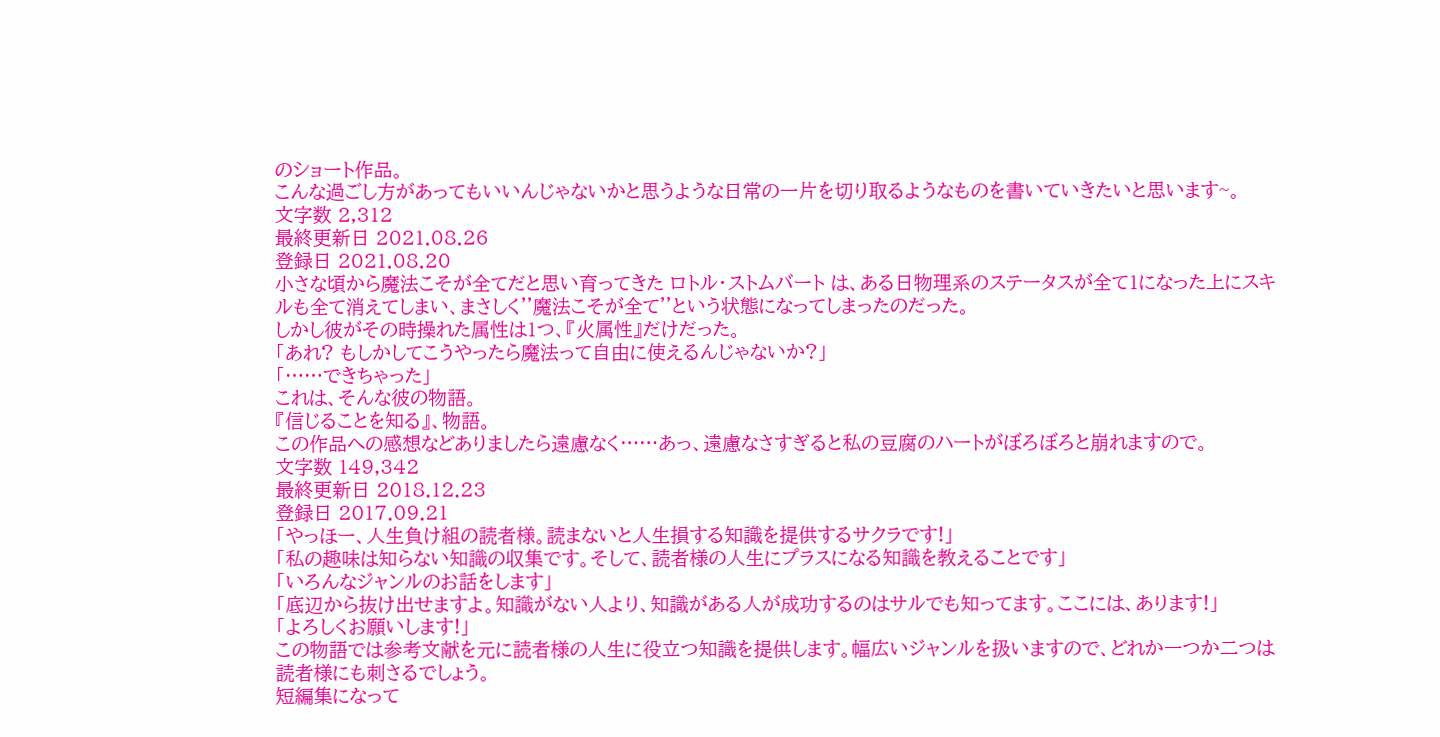のショート作品。
こんな過ごし方があってもいいんじゃないかと思うような日常の一片を切り取るようなものを書いていきたいと思います~。
文字数 2,312
最終更新日 2021.08.26
登録日 2021.08.20
小さな頃から魔法こそが全てだと思い育ってきた ロトル・ストムバート は、ある日物理系のステータスが全て1になった上にスキルも全て消えてしまい、まさしく''魔法こそが全て''という状態になってしまったのだった。
しかし彼がその時操れた属性は1つ、『火属性』だけだった。
「あれ? もしかしてこうやったら魔法って自由に使えるんじゃないか?」
「……できちゃった」
これは、そんな彼の物語。
『信じることを知る』、物語。
この作品への感想などありましたら遠慮なく……あっ、遠慮なさすぎると私の豆腐のハートがぼろぼろと崩れますので。
文字数 149,342
最終更新日 2018.12.23
登録日 2017.09.21
「やっほー、人生負け組の読者様。読まないと人生損する知識を提供するサクラです!」
「私の趣味は知らない知識の収集です。そして、読者様の人生にプラスになる知識を教えることです」
「いろんなジャンルのお話をします」
「底辺から抜け出せますよ。知識がない人より、知識がある人が成功するのはサルでも知ってます。ここには、あります!」
「よろしくお願いします!」
この物語では参考文献を元に読者様の人生に役立つ知識を提供します。幅広いジャンルを扱いますので、どれか一つか二つは読者様にも刺さるでしょう。
短編集になって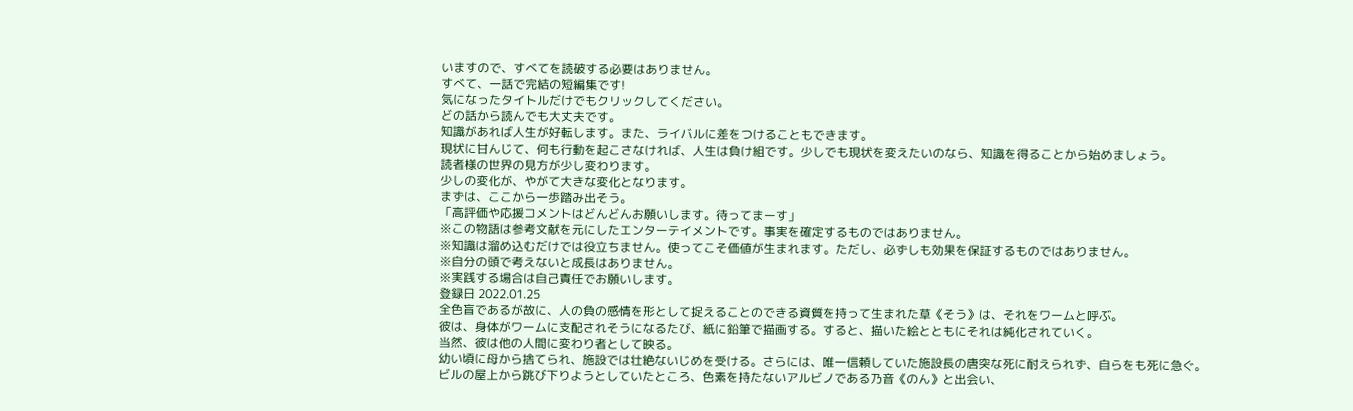いますので、すべてを読破する必要はありません。
すべて、一話で完結の短編集です!
気になったタイトルだけでもクリックしてください。
どの話から読んでも大丈夫です。
知識があれば人生が好転します。また、ライバルに差をつけることもできます。
現状に甘んじて、何も行動を起こさなければ、人生は負け組です。少しでも現状を変えたいのなら、知識を得ることから始めましょう。
読者様の世界の見方が少し変わります。
少しの変化が、やがて大きな変化となります。
まずは、ここから一歩踏み出そう。
「高評価や応援コメントはどんどんお願いします。待ってまーす」
※この物語は参考文献を元にしたエンターテイメントです。事実を確定するものではありません。
※知識は溜め込むだけでは役立ちません。使ってこそ価値が生まれます。ただし、必ずしも効果を保証するものではありません。
※自分の頭で考えないと成長はありません。
※実践する場合は自己責任でお願いします。
登録日 2022.01.25
全色盲であるが故に、人の負の感情を形として捉えることのできる資質を持って生まれた草《そう》は、それをワームと呼ぶ。
彼は、身体がワームに支配されそうになるたび、紙に鉛筆で描画する。すると、描いた絵とともにそれは純化されていく。
当然、彼は他の人間に変わり者として映る。
幼い頃に母から捨てられ、施設では壮絶ないじめを受ける。さらには、唯一信頼していた施設長の唐突な死に耐えられず、自らをも死に急ぐ。
ビルの屋上から跳び下りようとしていたところ、色素を持たないアルビノである乃音《のん》と出会い、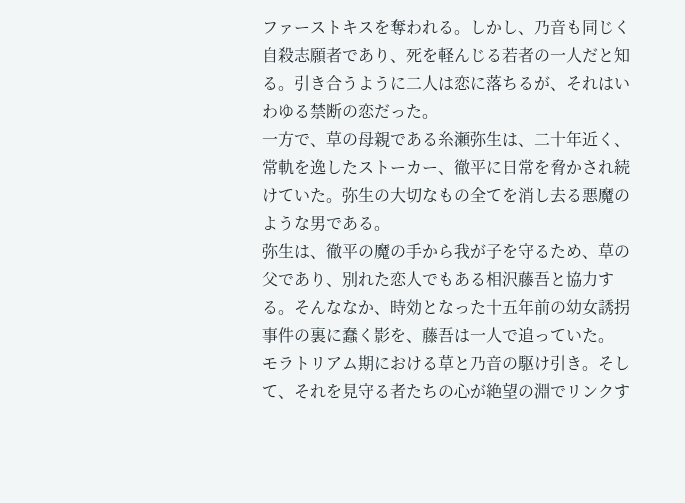ファーストキスを奪われる。しかし、乃音も同じく自殺志願者であり、死を軽んじる若者の一人だと知る。引き合うように二人は恋に落ちるが、それはいわゆる禁断の恋だった。
一方で、草の母親である糸瀬弥生は、二十年近く、常軌を逸したストーカー、徹平に日常を脅かされ続けていた。弥生の大切なもの全てを消し去る悪魔のような男である。
弥生は、徹平の魔の手から我が子を守るため、草の父であり、別れた恋人でもある相沢藤吾と協力する。そんななか、時効となった十五年前の幼女誘拐事件の裏に蠢く影を、藤吾は一人で追っていた。
モラトリアム期における草と乃音の駆け引き。そして、それを見守る者たちの心が絶望の淵でリンクす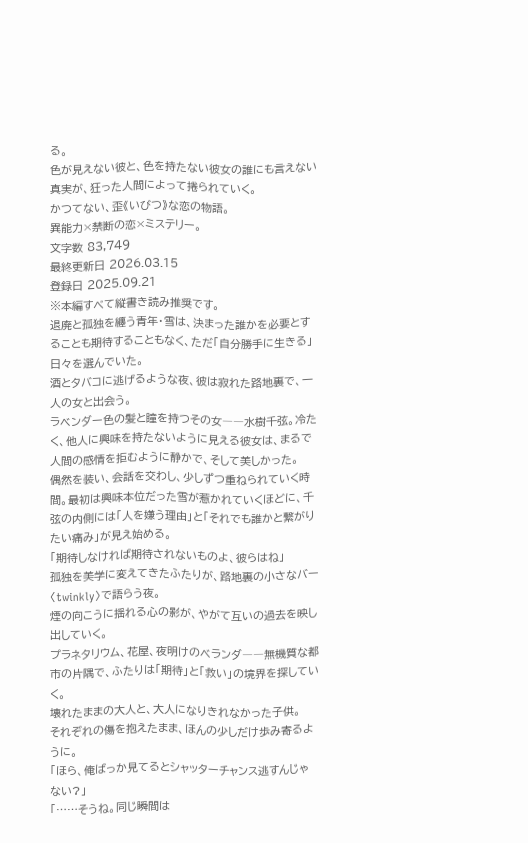る。
色が見えない彼と、色を持たない彼女の誰にも言えない真実が、狂った人間によって捲られていく。
かつてない、歪《いびつ》な恋の物語。
異能力×禁断の恋×ミステリー。
文字数 83,749
最終更新日 2026.03.15
登録日 2025.09.21
※本編すべて縦書き読み推奨です。
退廃と孤独を纏う青年・雪は、決まった誰かを必要とすることも期待することもなく、ただ「自分勝手に生きる」日々を選んでいた。
酒とタバコに逃げるような夜、彼は寂れた路地裏で、一人の女と出会う。
ラベンダー色の髪と瞳を持つその女――水樹千弦。冷たく、他人に興味を持たないように見える彼女は、まるで人間の感情を拒むように静かで、そして美しかった。
偶然を装い、会話を交わし、少しずつ重ねられていく時間。最初は興味本位だった雪が惹かれていくほどに、千弦の内側には「人を嫌う理由」と「それでも誰かと繋がりたい痛み」が見え始める。
「期待しなければ期待されないものよ、彼らはね」
孤独を美学に変えてきたふたりが、路地裏の小さなバー〈twinkly〉で語らう夜。
煙の向こうに揺れる心の影が、やがて互いの過去を映し出していく。
プラネタリウム、花屋、夜明けのベランダ――無機質な都市の片隅で、ふたりは「期待」と「救い」の境界を探していく。
壊れたままの大人と、大人になりきれなかった子供。
それぞれの傷を抱えたまま、ほんの少しだけ歩み寄るように。
「ほら、俺ばっか見てるとシャッターチャンス逃すんじゃない?」
「……そうね。同じ瞬間は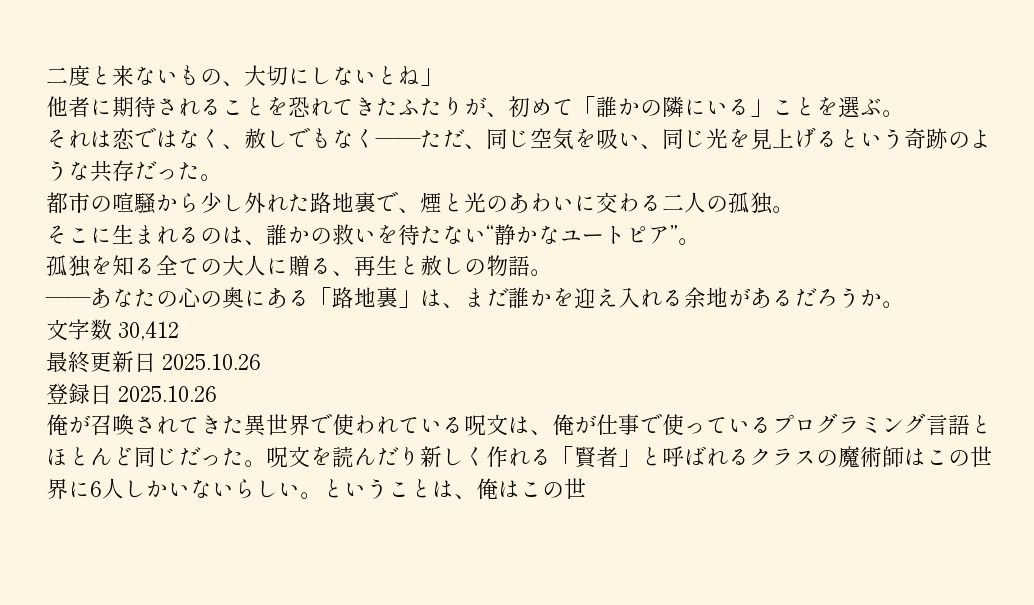二度と来ないもの、大切にしないとね」
他者に期待されることを恐れてきたふたりが、初めて「誰かの隣にいる」ことを選ぶ。
それは恋ではなく、赦しでもなく――ただ、同じ空気を吸い、同じ光を見上げるという奇跡のような共存だった。
都市の喧騒から少し外れた路地裏で、煙と光のあわいに交わる二人の孤独。
そこに生まれるのは、誰かの救いを待たない“静かなユートピア”。
孤独を知る全ての大人に贈る、再生と赦しの物語。
――あなたの心の奥にある「路地裏」は、まだ誰かを迎え入れる余地があるだろうか。
文字数 30,412
最終更新日 2025.10.26
登録日 2025.10.26
俺が召喚されてきた異世界で使われている呪文は、俺が仕事で使っているプログラミング言語とほとんど同じだった。呪文を読んだり新しく作れる「賢者」と呼ばれるクラスの魔術師はこの世界に6人しかいないらしい。ということは、俺はこの世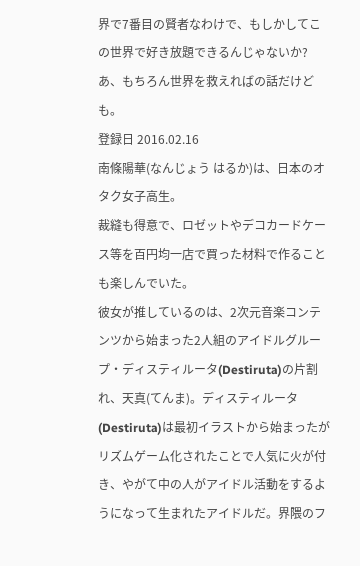界で7番目の賢者なわけで、もしかしてこの世界で好き放題できるんじゃないか? あ、もちろん世界を救えればの話だけども。
登録日 2016.02.16
南條陽華(なんじょう はるか)は、日本のオタク女子高生。
裁縫も得意で、ロゼットやデコカードケース等を百円均一店で買った材料で作ることも楽しんでいた。
彼女が推しているのは、2次元音楽コンテンツから始まった2人組のアイドルグループ・ディスティルータ(Destiruta)の片割れ、天真(てんま)。ディスティルータ(Destiruta)は最初イラストから始まったがリズムゲーム化されたことで人気に火が付き、やがて中の人がアイドル活動をするようになって生まれたアイドルだ。界隈のフ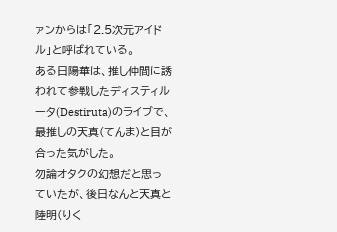ァンからは「2.5次元アイドル」と呼ばれている。
ある日陽華は、推し仲間に誘われて参戦したディスティルータ(Destiruta)のライブで、最推しの天真(てんま)と目が合った気がした。
勿論オタクの幻想だと思っていたが、後日なんと天真と陸明(りく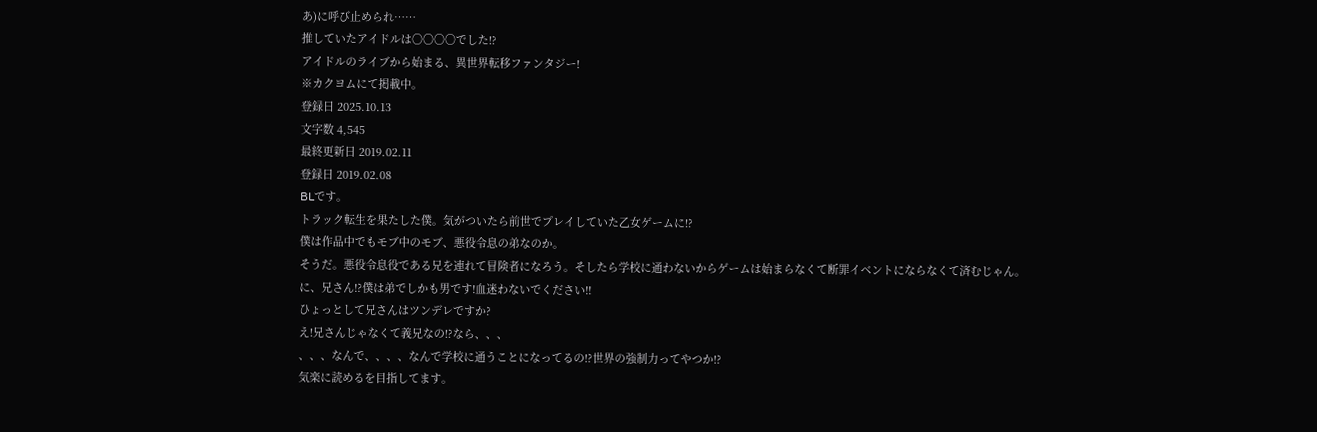あ)に呼び止められ……
推していたアイドルは〇〇〇〇でした⁉
アイドルのライブから始まる、異世界転移ファンタジー!
※カクヨムにて掲載中。
登録日 2025.10.13
文字数 4,545
最終更新日 2019.02.11
登録日 2019.02.08
BLです。
トラック転生を果たした僕。気がついたら前世でプレイしていた乙女ゲームに!?
僕は作品中でもモブ中のモブ、悪役令息の弟なのか。
そうだ。悪役令息役である兄を連れて冒険者になろう。そしたら学校に通わないからゲームは始まらなくて断罪イベントにならなくて済むじゃん。
に、兄さん!?僕は弟でしかも男です!血迷わないでください!!
ひょっとして兄さんはツンデレですか?
え!兄さんじゃなくて義兄なの!?なら、、、
、、、なんで、、、、なんで学校に通うことになってるの!?世界の強制力ってやつか!?
気楽に読めるを目指してます。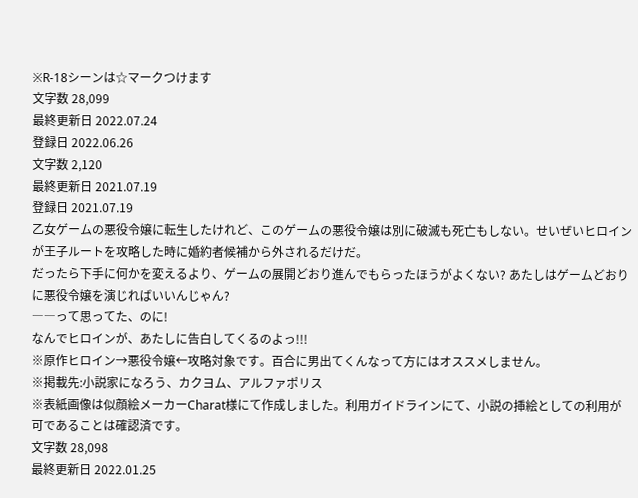※R-18シーンは☆マークつけます
文字数 28,099
最終更新日 2022.07.24
登録日 2022.06.26
文字数 2,120
最終更新日 2021.07.19
登録日 2021.07.19
乙女ゲームの悪役令嬢に転生したけれど、このゲームの悪役令嬢は別に破滅も死亡もしない。せいぜいヒロインが王子ルートを攻略した時に婚約者候補から外されるだけだ。
だったら下手に何かを変えるより、ゲームの展開どおり進んでもらったほうがよくない? あたしはゲームどおりに悪役令嬢を演じればいいんじゃん?
――って思ってた、のに!
なんでヒロインが、あたしに告白してくるのよっ!!!
※原作ヒロイン→悪役令嬢←攻略対象です。百合に男出てくんなって方にはオススメしません。
※掲載先:小説家になろう、カクヨム、アルファポリス
※表紙画像は似顔絵メーカーCharat様にて作成しました。利用ガイドラインにて、小説の挿絵としての利用が可であることは確認済です。
文字数 28,098
最終更新日 2022.01.25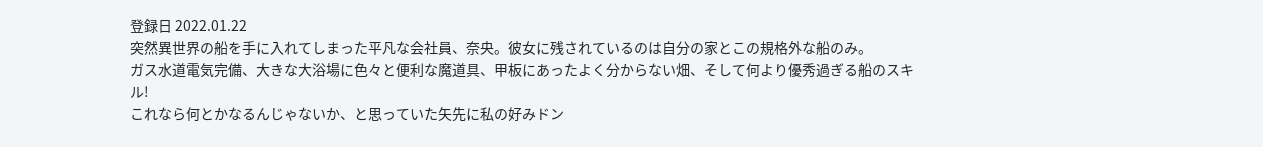登録日 2022.01.22
突然異世界の船を手に入れてしまった平凡な会社員、奈央。彼女に残されているのは自分の家とこの規格外な船のみ。
ガス水道電気完備、大きな大浴場に色々と便利な魔道具、甲板にあったよく分からない畑、そして何より優秀過ぎる船のスキル!
これなら何とかなるんじゃないか、と思っていた矢先に私の好みドン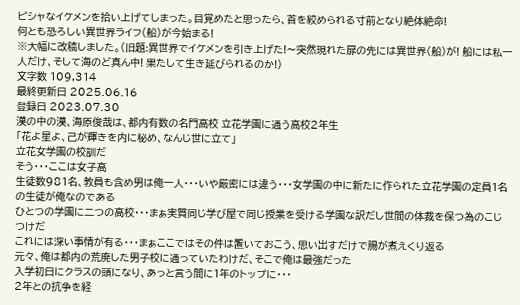ピシャなイケメンを拾い上げてしまった。目覚めたと思ったら、首を絞められる寸前となり絶体絶命!
何とも恐ろしい異世界ライフ(船)が今始まる!
※大幅に改稿しました。(旧題:異世界でイケメンを引き上げた!〜突然現れた扉の先には異世界(船)が! 船には私一人だけ、そして海のど真ん中! 果たして生き延びられるのか!)
文字数 109,314
最終更新日 2025.06.16
登録日 2023.07.30
漢の中の漢、海原俊哉は、都内有数の名門高校 立花学園に通う高校2年生
「花よ星よ、己が輝きを内に秘め、なんじ世に立て」
立花女学園の校訓だ
そう・・・ここは女子高
生徒数981名、教員も含め男は俺一人・・・いや厳密には違う・・・女学園の中に新たに作られた立花学園の定員1名の生徒が俺なのである
ひとつの学園に二つの高校・・・まぁ実質同じ学び屋で同じ授業を受ける学園な訳だし世間の体裁を保つ為のこじつけだ
これには深い事情が有る・・・まぁここではその件は置いておこう、思い出すだけで腸が煮えくり返る
元々、俺は都内の荒廃した男子校に通っていたわけだ、そこで俺は最強だった
入学初日にクラスの頭になり、あっと言う間に1年のトップに・・・
2年との抗争を経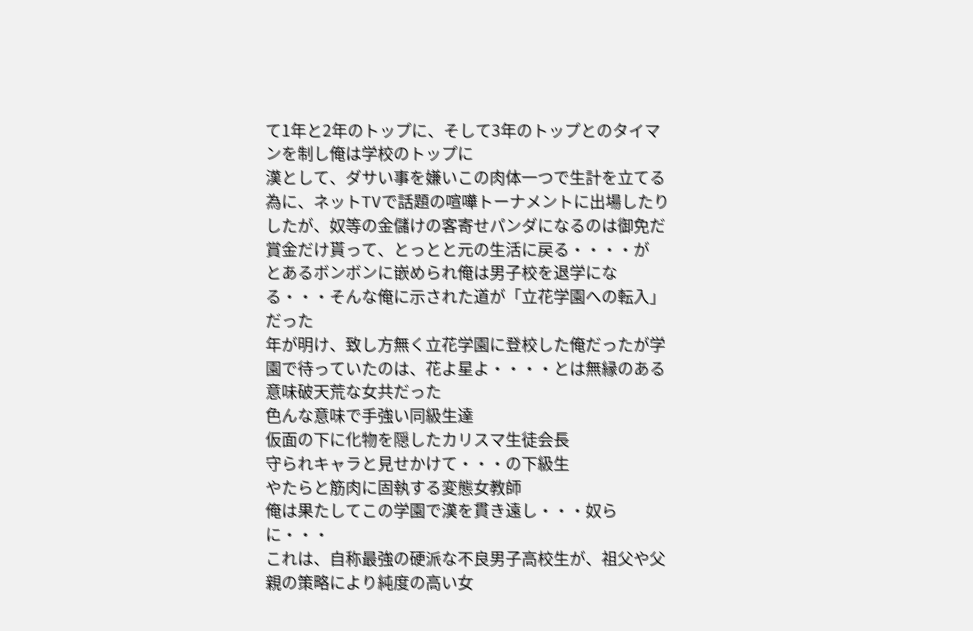て1年と2年のトップに、そして3年のトップとのタイマンを制し俺は学校のトップに
漢として、ダサい事を嫌いこの肉体一つで生計を立てる為に、ネットTVで話題の喧嘩トーナメントに出場したりしたが、奴等の金儲けの客寄せパンダになるのは御免だ
賞金だけ貰って、とっとと元の生活に戻る・・・・が
とあるボンボンに嵌められ俺は男子校を退学になる・・・そんな俺に示された道が「立花学園への転入」だった
年が明け、致し方無く立花学園に登校した俺だったが学園で待っていたのは、花よ星よ・・・・とは無縁のある意味破天荒な女共だった
色んな意味で手強い同級生達
仮面の下に化物を隠したカリスマ生徒会長
守られキャラと見せかけて・・・の下級生
やたらと筋肉に固執する変態女教師
俺は果たしてこの学園で漢を貫き遠し・・・奴らに・・・
これは、自称最強の硬派な不良男子高校生が、祖父や父親の策略により純度の高い女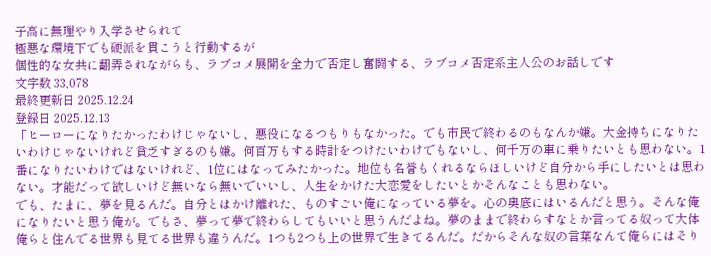子高に無理やり入学させられて
極悪な環境下でも硬派を貫こうと行動するが
個性的な女共に翻弄されながらも、ラブコメ展開を全力で否定し奮闘する、ラブコメ否定系主人公のお話しです
文字数 33,078
最終更新日 2025.12.24
登録日 2025.12.13
「ヒーローになりたかったわけじゃないし、悪役になるつもりもなかった。でも市民で終わるのもなんか嫌。大金持ちになりたいわけじゃないけれど貧乏すぎるのも嫌。何百万もする時計をつけたいわけでもないし、何千万の車に乗りたいとも思わない。1番になりたいわけではないけれど、1位にはなってみたかった。地位も名誉もくれるならほしいけど自分から手にしたいとは思わない。才能だって欲しいけど無いなら無いでいいし、人生をかけた大恋愛をしたいとかそんなことも思わない。
でも、たまに、夢を見るんだ。自分とはかけ離れた、ものすごい俺になっている夢を。心の奥底にはいるんだと思う。そんな俺になりたいと思う俺が。でもさ、夢って夢で終わらしてもいいと思うんだよね。夢のままで終わらすなとか言ってる奴って大体俺らと住んでる世界も見てる世界も違うんだ。1つも2つも上の世界で生きてるんだ。だからそんな奴の言葉なんて俺らにはそり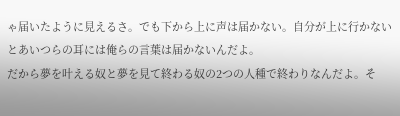ゃ届いたように見えるさ。でも下から上に声は届かない。自分が上に行かないとあいつらの耳には俺らの言葉は届かないんだよ。
だから夢を叶える奴と夢を見て終わる奴の2つの人種で終わりなんだよ。そ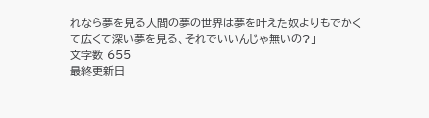れなら夢を見る人間の夢の世界は夢を叶えた奴よりもでかくて広くて深い夢を見る、それでいいんじゃ無いの?」
文字数 655
最終更新日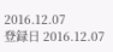2016.12.07
登録日 2016.12.07